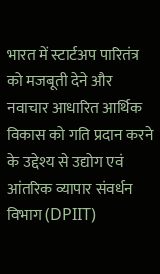भारत में स्टार्टअप पारितंत्र को मजबूती देने और नवाचार आधारित आर्थिक विकास को गति प्रदान करने के उद्देश्य से उद्योग एवं आंतरिक व्यापार संवर्धन विभाग (DPIIT)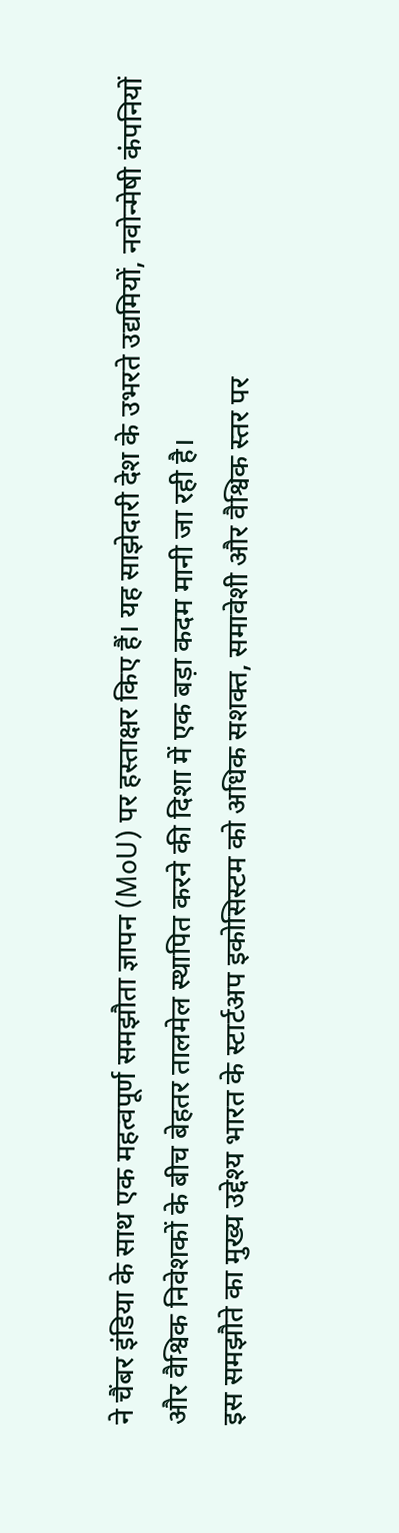ने चैंबर इंडिया के साथ एक महत्वपूर्ण समझौता ज्ञापन (MoU) पर हस्ताक्षर किए हैं। यह साझेदारी देश के उभरते उद्यमियों, नवोन्मेषी कंपनियों और वैश्विक निवेशकों के बीच बेहतर तालमेल स्थापित करने की दिशा में एक बड़ा कदम मानी जा रही है।
इस समझौते का मुख्य उद्देश्य भारत के स्टार्टअप इकोसिस्टम को अधिक सशक्त, समावेशी और वैश्विक स्तर पर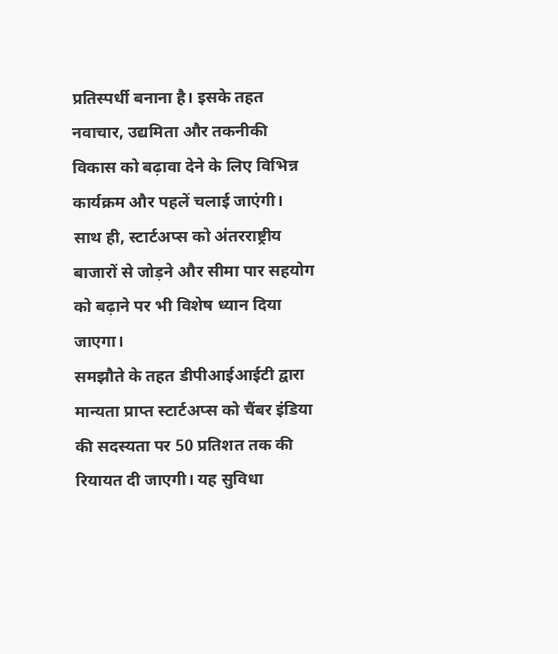प्रतिस्पर्धी बनाना है। इसके तहत नवाचार, उद्यमिता और तकनीकी विकास को बढ़ावा देने के लिए विभिन्न कार्यक्रम और पहलें चलाई जाएंगी। साथ ही, स्टार्टअप्स को अंतरराष्ट्रीय बाजारों से जोड़ने और सीमा पार सहयोग को बढ़ाने पर भी विशेष ध्यान दिया जाएगा।
समझौते के तहत डीपीआईआईटी द्वारा मान्यता प्राप्त स्टार्टअप्स को चैंबर इंडिया की सदस्यता पर 50 प्रतिशत तक की रियायत दी जाएगी। यह सुविधा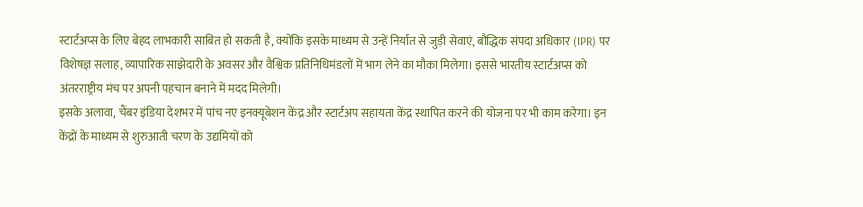स्टार्टअप्स के लिए बेहद लाभकारी साबित हो सकती है, क्योंकि इसके माध्यम से उन्हें निर्यात से जुड़ी सेवाएं, बौद्धिक संपदा अधिकार (IPR) पर विशेषज्ञ सलाह, व्यापारिक साझेदारी के अवसर और वैश्विक प्रतिनिधिमंडलों में भाग लेने का मौका मिलेगा। इससे भारतीय स्टार्टअप्स को अंतरराष्ट्रीय मंच पर अपनी पहचान बनाने में मदद मिलेगी।
इसके अलावा, चैंबर इंडिया देशभर में पांच नए इनक्यूबेशन केंद्र और स्टार्टअप सहायता केंद्र स्थापित करने की योजना पर भी काम करेगा। इन केंद्रों के माध्यम से शुरुआती चरण के उद्यमियों को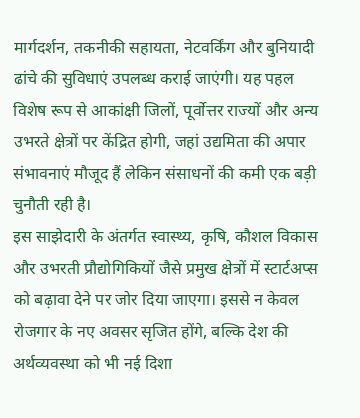मार्गदर्शन, तकनीकी सहायता, नेटवर्किंग और बुनियादी ढांचे की सुविधाएं उपलब्ध कराई जाएंगी। यह पहल विशेष रूप से आकांक्षी जिलों, पूर्वोत्तर राज्यों और अन्य उभरते क्षेत्रों पर केंद्रित होगी, जहां उद्यमिता की अपार संभावनाएं मौजूद हैं लेकिन संसाधनों की कमी एक बड़ी चुनौती रही है।
इस साझेदारी के अंतर्गत स्वास्थ्य, कृषि, कौशल विकास और उभरती प्रौद्योगिकियों जैसे प्रमुख क्षेत्रों में स्टार्टअप्स को बढ़ावा देने पर जोर दिया जाएगा। इससे न केवल रोजगार के नए अवसर सृजित होंगे, बल्कि देश की अर्थव्यवस्था को भी नई दिशा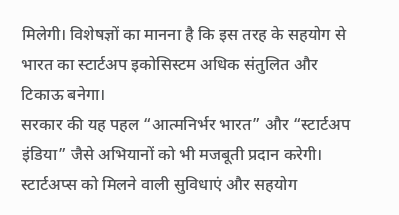मिलेगी। विशेषज्ञों का मानना है कि इस तरह के सहयोग से भारत का स्टार्टअप इकोसिस्टम अधिक संतुलित और टिकाऊ बनेगा।
सरकार की यह पहल “आत्मनिर्भर भारत” और “स्टार्टअप इंडिया” जैसे अभियानों को भी मजबूती प्रदान करेगी। स्टार्टअप्स को मिलने वाली सुविधाएं और सहयोग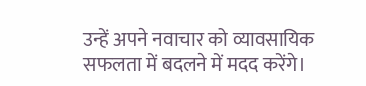उन्हें अपने नवाचार को व्यावसायिक सफलता में बदलने में मदद करेंगे।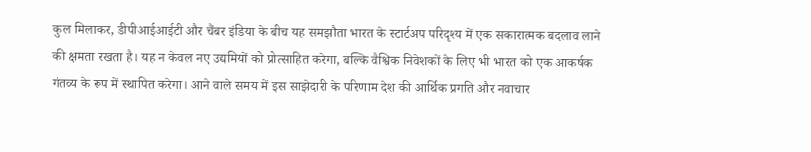कुल मिलाकर, डीपीआईआईटी और चैंबर इंडिया के बीच यह समझौता भारत के स्टार्टअप परिदृश्य में एक सकारात्मक बदलाव लाने की क्षमता रखता है। यह न केवल नए उद्यमियों को प्रोत्साहित करेगा, बल्कि वैश्विक निवेशकों के लिए भी भारत को एक आकर्षक गंतव्य के रूप में स्थापित करेगा। आने वाले समय में इस साझेदारी के परिणाम देश की आर्थिक प्रगति और नवाचार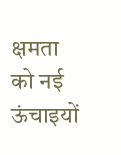क्षमता को नई ऊंचाइयों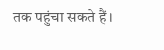तक पहुंचा सकते हैं।